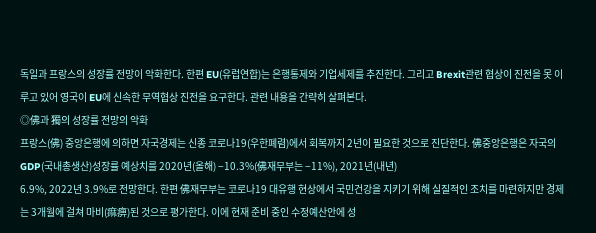독일과 프랑스의 성장률 전망이 악화한다. 한편 EU(유럽연합)는 은행통제와 기업세제를 추진한다. 그리고 Brexit관련 협상이 진전을 못 이루고 있어 영국이 EU에 신속한 무역협상 진전을 요구한다. 관련 내용을 간략히 살펴본다.
◎佛과 獨의 성장률 전망의 악화
프랑스(佛) 중앙은행에 의하면 자국경제는 신종 코로나19(우한폐렴)에서 회복까지 2년이 필요한 것으로 진단한다. 佛중앙은행은 자국의 GDP(국내총생산)성장률 예상치를 2020년(올해) −10.3%(佛재무부는 −11%), 2021년(내년)
6.9%, 2022년 3.9%로 전망한다. 한편 佛재무부는 코로나19 대유행 현상에서 국민건강을 지키기 위해 실질적인 조치를 마련하지만 경제는 3개월에 걸쳐 마비(痲痹)된 것으로 평가한다. 이에 현재 준비 중인 수정예산안에 성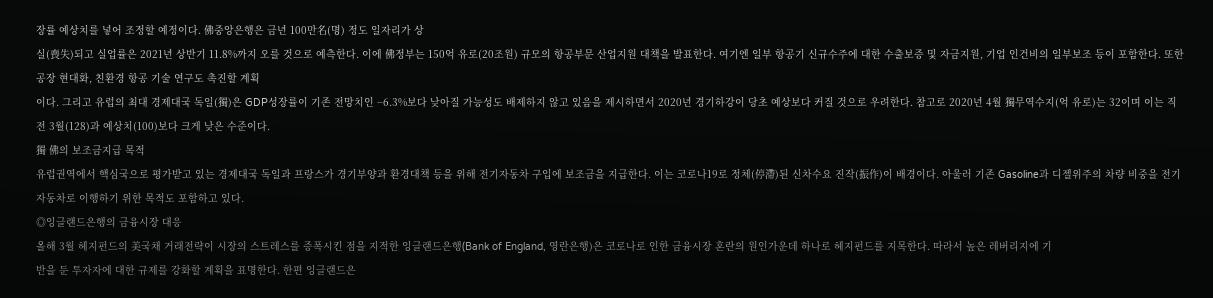장률 예상치를 넣어 조정할 예정이다. 佛중앙은행은 금년 100만名(명) 정도 일자리가 상
실(喪失)되고 실업률은 2021년 상반기 11.8%까지 오를 것으로 예측한다. 이에 佛정부는 150억 유로(20조원) 규모의 항공부문 산업지원 대책을 발표한다. 여기엔 일부 항공기 신규수주에 대한 수출보증 및 자금지원, 기업 인건비의 일부보조 등이 포함한다. 또한 공장 현대화, 친환경 항공 기술 연구도 촉진할 계획
이다. 그리고 유럽의 최대 경제대국 독일(獨)은 GDP성장률이 기존 전망치인 −6.3%보다 낮아질 가능성도 배제하지 않고 있음을 제시하면서 2020년 경기하강이 당초 예상보다 커질 것으로 우려한다. 참고로 2020년 4월 獨무역수지(억 유로)는 32이며 이는 직전 3월(128)과 예상치(100)보다 크게 낮은 수준이다.
獨 佛의 보조금지급 목적
유럽권역에서 핵심국으로 평가받고 있는 경제대국 독일과 프랑스가 경기부양과 환경대책 등을 위해 전기자동차 구입에 보조금을 지급한다. 이는 코로나19로 정체(停滯)된 신차수요 진작(振作)이 배경이다. 아울러 기존 Gasoline과 디젤위주의 차량 비중을 전기자동차로 이행하기 위한 목적도 포함하고 있다.
◎잉글랜드은행의 금융시장 대응
올해 3월 헤지펀드의 美국채 거래전략이 시장의 스트레스를 증폭시킨 점을 지적한 잉글랜드은행(Bank of England, 영란은행)은 코로나로 인한 금융시장 혼란의 원인가운데 하나로 헤지펀드를 지목한다. 따라서 높은 레버리지에 기
반을 둔 투자자에 대한 규제를 강화할 계획을 표명한다. 한편 잉글랜드은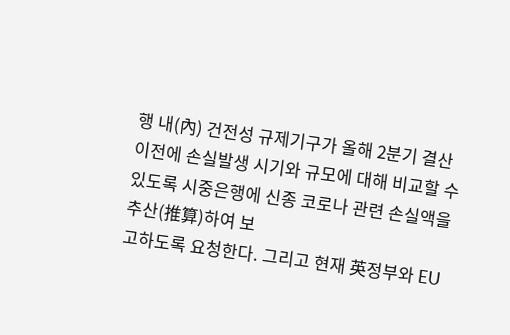행 내(內) 건전성 규제기구가 올해 2분기 결산 이전에 손실발생 시기와 규모에 대해 비교할 수 있도록 시중은행에 신종 코로나 관련 손실액을 추산(推算)하여 보
고하도록 요청한다. 그리고 현재 英정부와 EU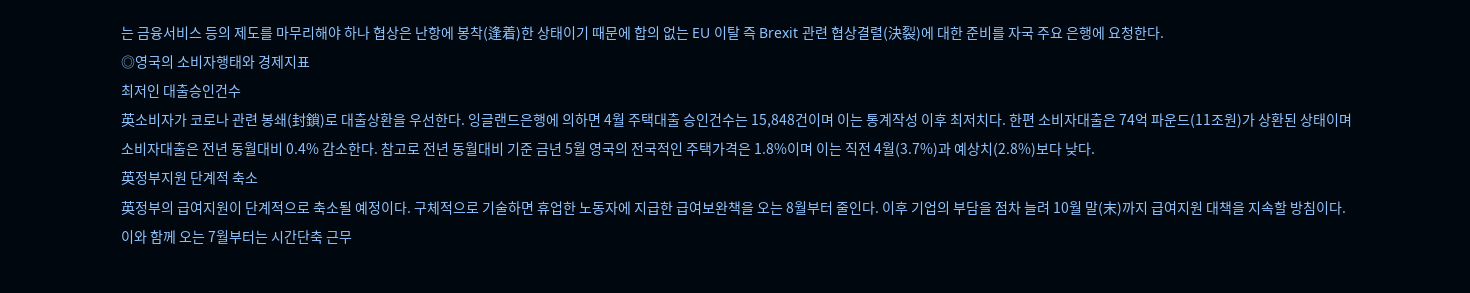는 금융서비스 등의 제도를 마무리해야 하나 협상은 난항에 봉착(逢着)한 상태이기 때문에 합의 없는 EU 이탈 즉 Brexit 관련 협상결렬(決裂)에 대한 준비를 자국 주요 은행에 요청한다.
◎영국의 소비자행태와 경제지표
최저인 대출승인건수
英소비자가 코로나 관련 봉쇄(封鎖)로 대출상환을 우선한다. 잉글랜드은행에 의하면 4월 주택대출 승인건수는 15,848건이며 이는 통계작성 이후 최저치다. 한편 소비자대출은 74억 파운드(11조원)가 상환된 상태이며 소비자대출은 전년 동월대비 0.4% 감소한다. 참고로 전년 동월대비 기준 금년 5월 영국의 전국적인 주택가격은 1.8%이며 이는 직전 4월(3.7%)과 예상치(2.8%)보다 낮다.
英정부지원 단계적 축소
英정부의 급여지원이 단계적으로 축소될 예정이다. 구체적으로 기술하면 휴업한 노동자에 지급한 급여보완책을 오는 8월부터 줄인다. 이후 기업의 부담을 점차 늘려 10월 말(末)까지 급여지원 대책을 지속할 방침이다. 이와 함께 오는 7월부터는 시간단축 근무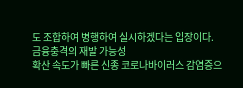도 조합하여 병행하여 실시하겠다는 입장이다.
금융충격의 재발 가능성
확산 속도가 빠른 신종 코로나바이러스 감염증으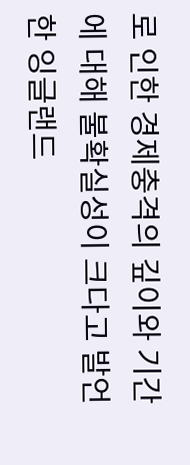로 인한 경제충격의 깊이와 기간에 대해 불확실성이 크다고 발언한 잉글랜드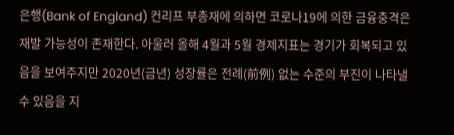은행(Bank of England) 컨리프 부총재에 의하면 코로나19에 의한 금융충격은 재발 가능성이 존재한다. 아울러 올해 4월과 5월 경제지표는 경기가 회복되고 있음을 보여주지만 2020년(금년) 성장률은 전례(前例) 없는 수준의 부진이 나타낼 수 있음을 지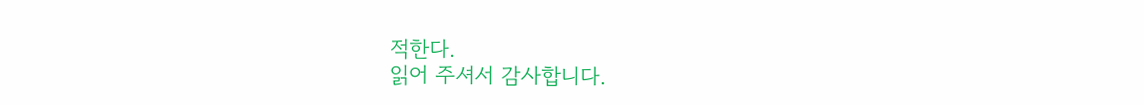적한다.
읽어 주셔서 감사합니다.